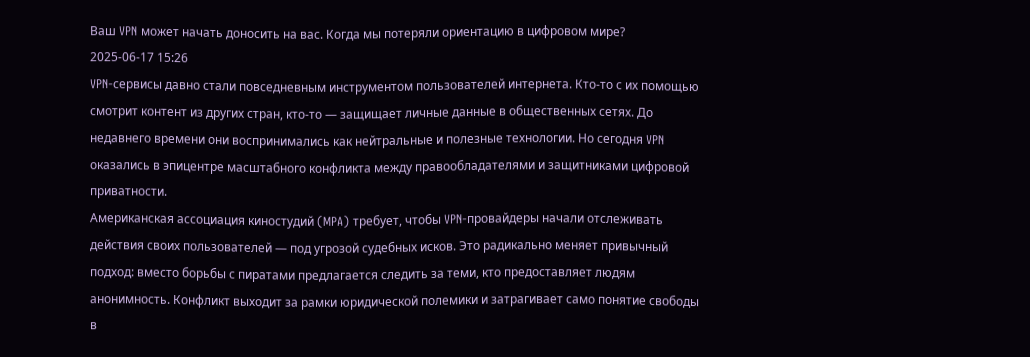Ваш VPN может начать доносить на вас. Когда мы потеряли ориентацию в цифровом мире?
2025-06-17 15:26
VPN-сервисы давно стали повседневным инструментом пользователей интернета. Кто-то с их помощью смотрит контент из других стран, кто-то — защищает личные данные в общественных сетях. До недавнего времени они воспринимались как нейтральные и полезные технологии. Но сегодня VPN оказались в эпицентре масштабного конфликта между правообладателями и защитниками цифровой приватности.
Американская ассоциация киностудий (MPA) требует, чтобы VPN-провайдеры начали отслеживать действия своих пользователей — под угрозой судебных исков. Это радикально меняет привычный подход: вместо борьбы с пиратами предлагается следить за теми, кто предоставляет людям анонимность. Конфликт выходит за рамки юридической полемики и затрагивает само понятие свободы в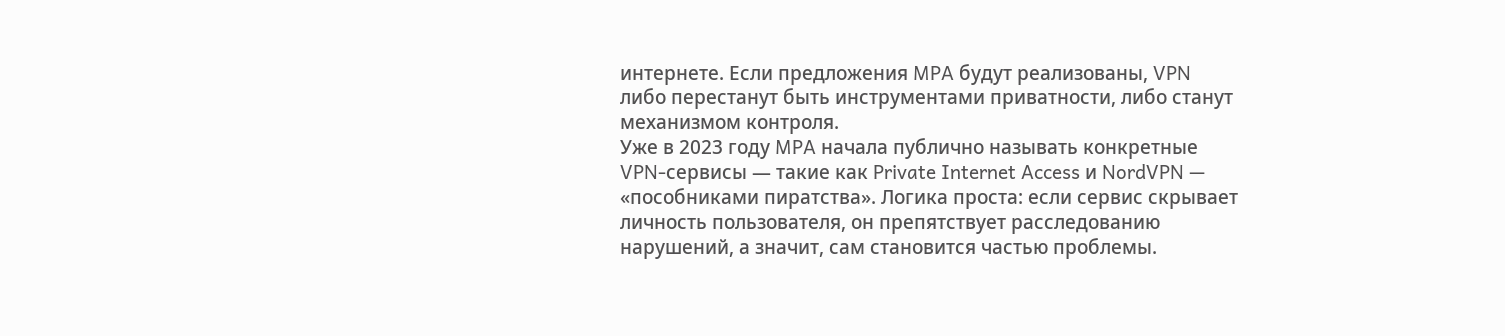интернете. Если предложения MPA будут реализованы, VPN либо перестанут быть инструментами приватности, либо станут механизмом контроля.
Уже в 2023 году MPA начала публично называть конкретные VPN-сервисы — такие как Private Internet Access и NordVPN — «пособниками пиратства». Логика проста: если сервис скрывает личность пользователя, он препятствует расследованию нарушений, а значит, сам становится частью проблемы.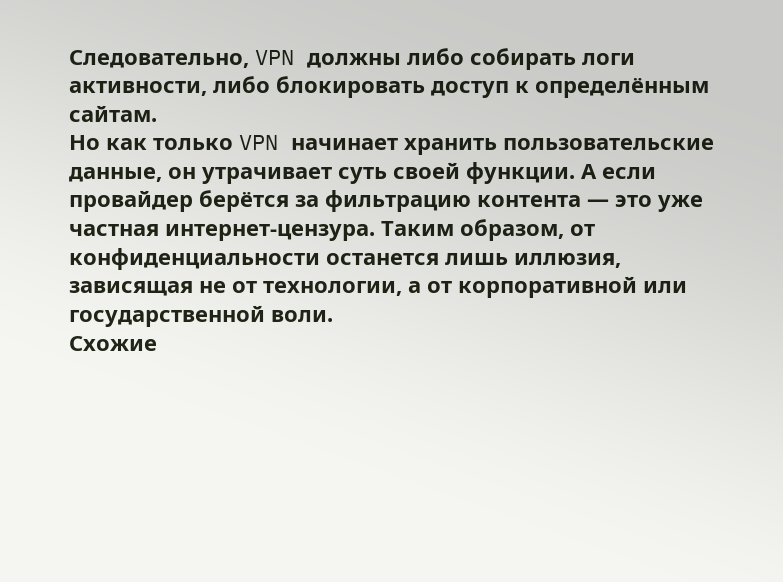Следовательно, VPN должны либо собирать логи активности, либо блокировать доступ к определённым сайтам.
Но как только VPN начинает хранить пользовательские данные, он утрачивает суть своей функции. А если провайдер берётся за фильтрацию контента — это уже частная интернет-цензура. Таким образом, от конфиденциальности останется лишь иллюзия, зависящая не от технологии, а от корпоративной или государственной воли.
Схожие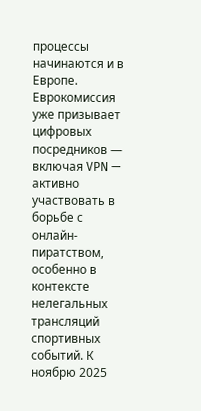процессы начинаются и в Европе. Еврокомиссия уже призывает цифровых посредников — включая VPN — активно участвовать в борьбе с онлайн-пиратством, особенно в контексте нелегальных трансляций спортивных событий. К ноябрю 2025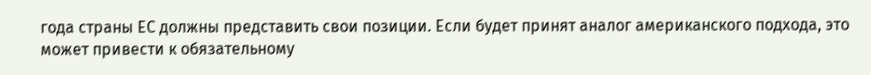года страны ЕС должны представить свои позиции. Если будет принят аналог американского подхода, это может привести к обязательному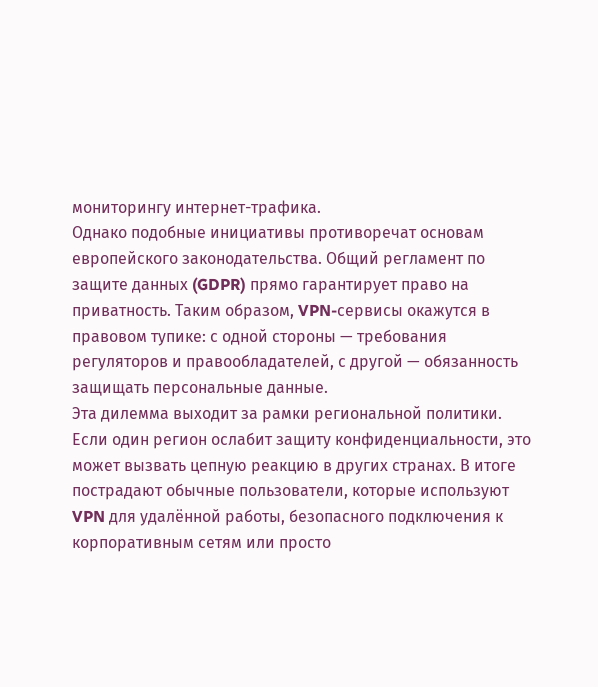мониторингу интернет-трафика.
Однако подобные инициативы противоречат основам европейского законодательства. Общий регламент по защите данных (GDPR) прямо гарантирует право на приватность. Таким образом, VPN-сервисы окажутся в правовом тупике: с одной стороны — требования регуляторов и правообладателей, с другой — обязанность защищать персональные данные.
Эта дилемма выходит за рамки региональной политики. Если один регион ослабит защиту конфиденциальности, это может вызвать цепную реакцию в других странах. В итоге пострадают обычные пользователи, которые используют VPN для удалённой работы, безопасного подключения к корпоративным сетям или просто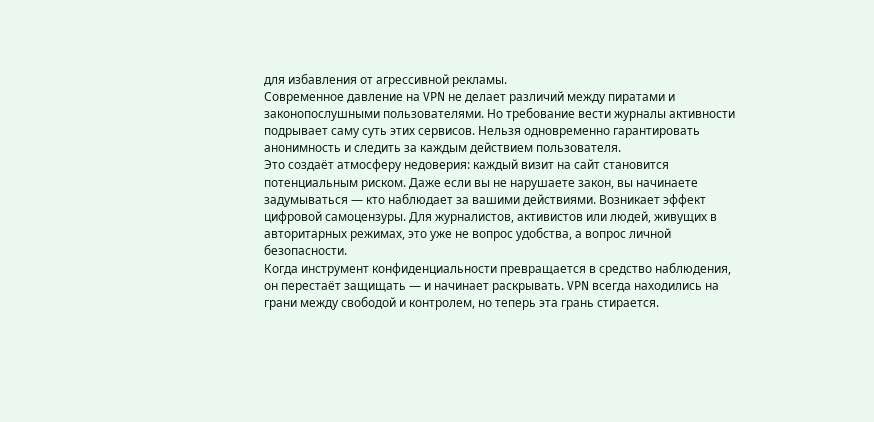для избавления от агрессивной рекламы.
Современное давление на VPN не делает различий между пиратами и законопослушными пользователями. Но требование вести журналы активности подрывает саму суть этих сервисов. Нельзя одновременно гарантировать анонимность и следить за каждым действием пользователя.
Это создаёт атмосферу недоверия: каждый визит на сайт становится потенциальным риском. Даже если вы не нарушаете закон, вы начинаете задумываться — кто наблюдает за вашими действиями. Возникает эффект цифровой самоцензуры. Для журналистов, активистов или людей, живущих в авторитарных режимах, это уже не вопрос удобства, а вопрос личной безопасности.
Когда инструмент конфиденциальности превращается в средство наблюдения, он перестаёт защищать — и начинает раскрывать. VPN всегда находились на грани между свободой и контролем, но теперь эта грань стирается.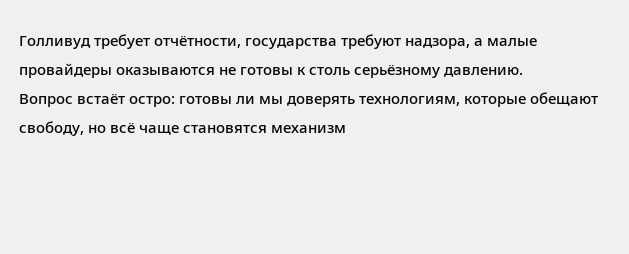Голливуд требует отчётности, государства требуют надзора, а малые провайдеры оказываются не готовы к столь серьёзному давлению.
Вопрос встаёт остро: готовы ли мы доверять технологиям, которые обещают свободу, но всё чаще становятся механизм